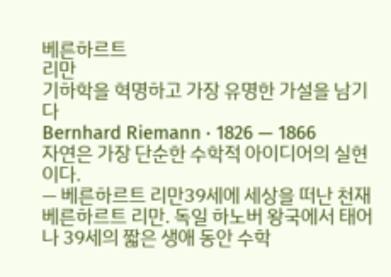베른하르트
리만
기하학을 혁명하고 가장 유명한 가설을 남기다
Bernhard Riemann · 1826 — 1866
자연은 가장 단순한 수학적 아이디어의 실현이다.
— 베른하르트 리만39세에 세상을 떠난 천재
베른하르트 리만. 독일 하노버 왕국에서 태어나 39세의 짧은 생애 동안 수학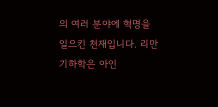의 여러 분야에 혁명을 일으킨 천재입니다. 리만 기하학은 아인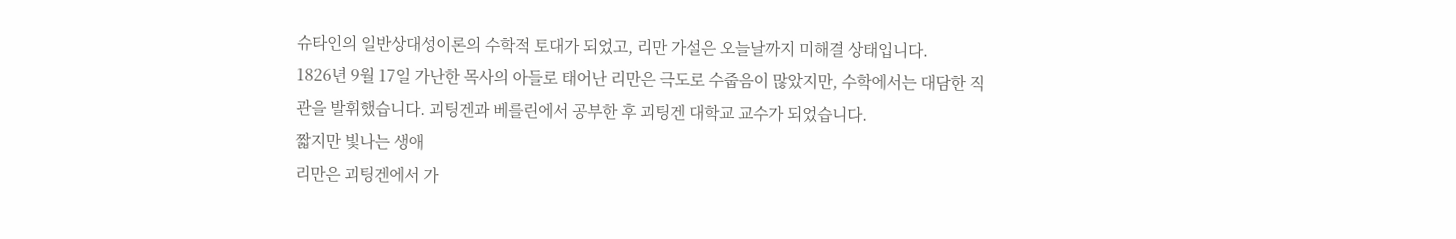슈타인의 일반상대성이론의 수학적 토대가 되었고, 리만 가설은 오늘날까지 미해결 상태입니다.
1826년 9월 17일 가난한 목사의 아들로 태어난 리만은 극도로 수줍음이 많았지만, 수학에서는 대담한 직관을 발휘했습니다. 괴팅겐과 베를린에서 공부한 후 괴팅겐 대학교 교수가 되었습니다.
짧지만 빛나는 생애
리만은 괴팅겐에서 가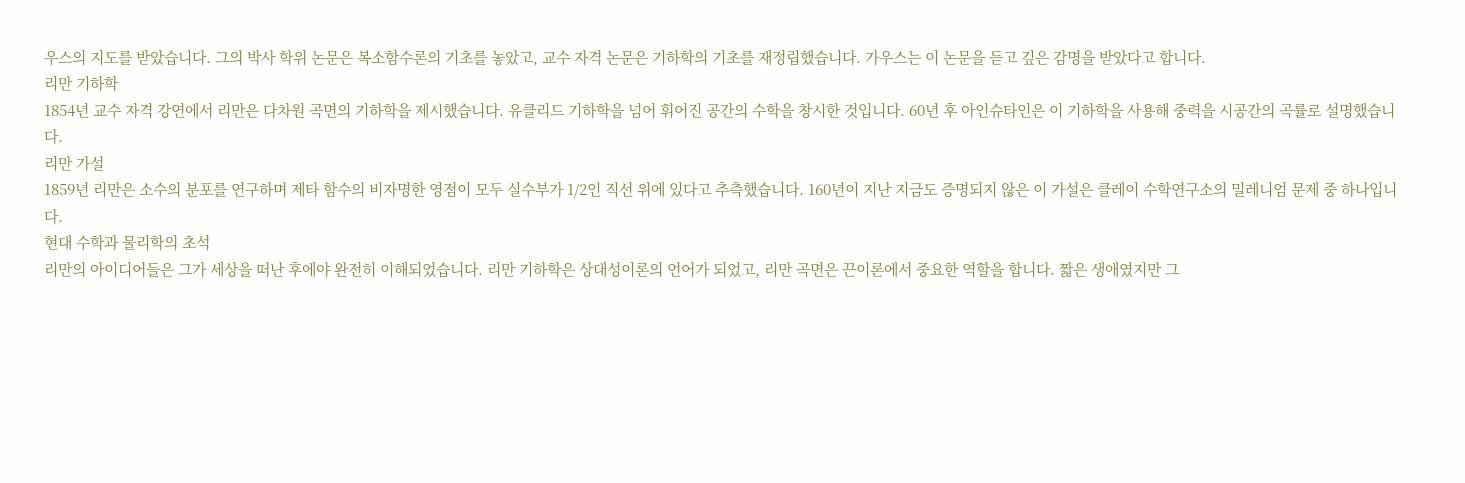우스의 지도를 받았습니다. 그의 박사 학위 논문은 복소함수론의 기초를 놓았고, 교수 자격 논문은 기하학의 기초를 재정립했습니다. 가우스는 이 논문을 듣고 깊은 감명을 받았다고 합니다.
리만 기하학
1854년 교수 자격 강연에서 리만은 다차원 곡면의 기하학을 제시했습니다. 유클리드 기하학을 넘어 휘어진 공간의 수학을 창시한 것입니다. 60년 후 아인슈타인은 이 기하학을 사용해 중력을 시공간의 곡률로 설명했습니다.
리만 가설
1859년 리만은 소수의 분포를 연구하며 제타 함수의 비자명한 영점이 모두 실수부가 1/2인 직선 위에 있다고 추측했습니다. 160년이 지난 지금도 증명되지 않은 이 가설은 클레이 수학연구소의 밀레니엄 문제 중 하나입니다.
현대 수학과 물리학의 초석
리만의 아이디어들은 그가 세상을 떠난 후에야 완전히 이해되었습니다. 리만 기하학은 상대성이론의 언어가 되었고, 리만 곡면은 끈이론에서 중요한 역할을 합니다. 짧은 생애였지만 그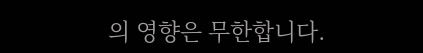의 영향은 무한합니다.